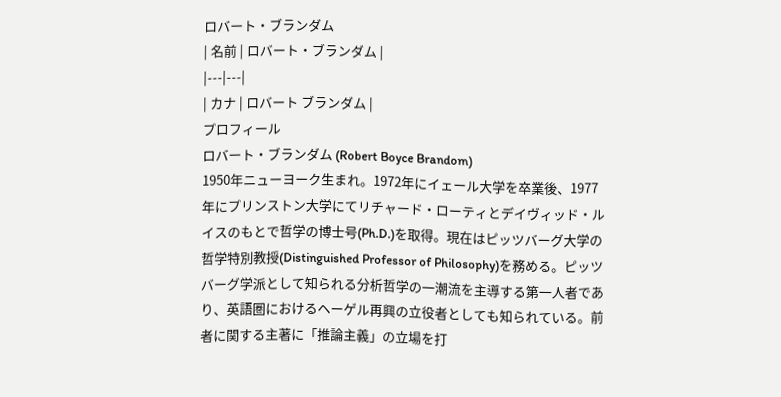ロバート・ブランダム
| 名前 | ロバート・ブランダム |
|---|---|
| カナ | ロバート ブランダム |
プロフィール
ロバート・ブランダム (Robert Boyce Brandom)
1950年ニューヨーク生まれ。1972年にイェール大学を卒業後、1977年にプリンストン大学にてリチャード・ローティとデイヴィッド・ルイスのもとで哲学の博士号(Ph.D.)を取得。現在はピッツバーグ大学の哲学特別教授(Distinguished Professor of Philosophy)を務める。ピッツバーグ学派として知られる分析哲学の一潮流を主導する第一人者であり、英語圏におけるヘーゲル再興の立役者としても知られている。前者に関する主著に「推論主義」の立場を打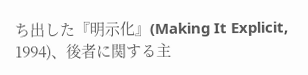ち出した『明示化』(Making It Explicit, 1994)、後者に関する主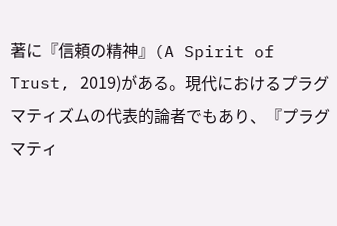著に『信頼の精神』(A Spirit of Trust, 2019)がある。現代におけるプラグマティズムの代表的論者でもあり、『プラグマティ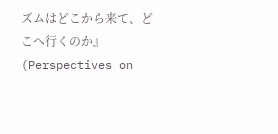ズムはどこから来て、どこへ行くのか』(Perspectives on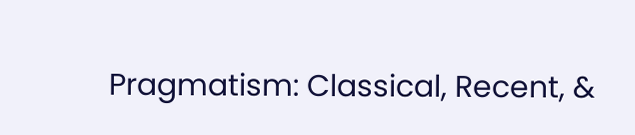Pragmatism: Classical, Recent, &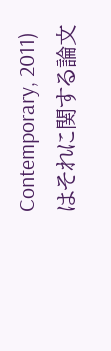Contemporary, 2011)はそれに関する論文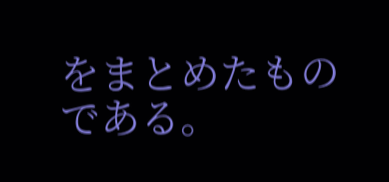をまとめたものである。